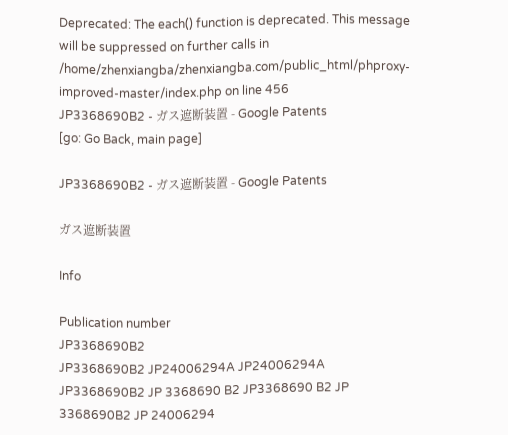Deprecated: The each() function is deprecated. This message will be suppressed on further calls in /home/zhenxiangba/zhenxiangba.com/public_html/phproxy-improved-master/index.php on line 456
JP3368690B2 - ガス遮断装置 - Google Patents
[go: Go Back, main page]

JP3368690B2 - ガス遮断装置 - Google Patents

ガス遮断装置

Info

Publication number
JP3368690B2
JP3368690B2 JP24006294A JP24006294A JP3368690B2 JP 3368690 B2 JP3368690 B2 JP 3368690B2 JP 24006294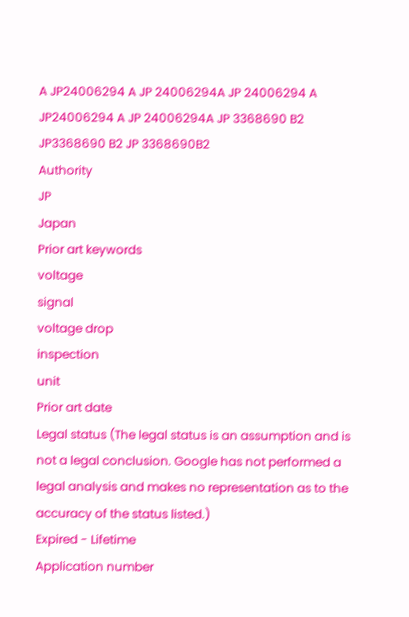A JP24006294 A JP 24006294A JP 24006294 A JP24006294 A JP 24006294A JP 3368690 B2 JP3368690 B2 JP 3368690B2
Authority
JP
Japan
Prior art keywords
voltage
signal
voltage drop
inspection
unit
Prior art date
Legal status (The legal status is an assumption and is not a legal conclusion. Google has not performed a legal analysis and makes no representation as to the accuracy of the status listed.)
Expired - Lifetime
Application number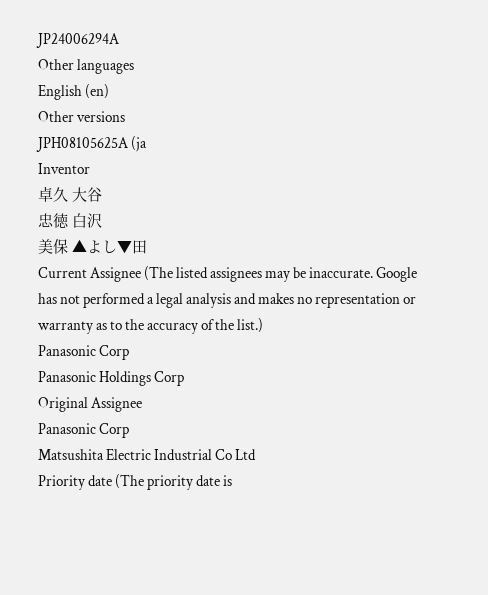JP24006294A
Other languages
English (en)
Other versions
JPH08105625A (ja
Inventor
卓久 大谷
忠徳 白沢
美保 ▲よし▼田
Current Assignee (The listed assignees may be inaccurate. Google has not performed a legal analysis and makes no representation or warranty as to the accuracy of the list.)
Panasonic Corp
Panasonic Holdings Corp
Original Assignee
Panasonic Corp
Matsushita Electric Industrial Co Ltd
Priority date (The priority date is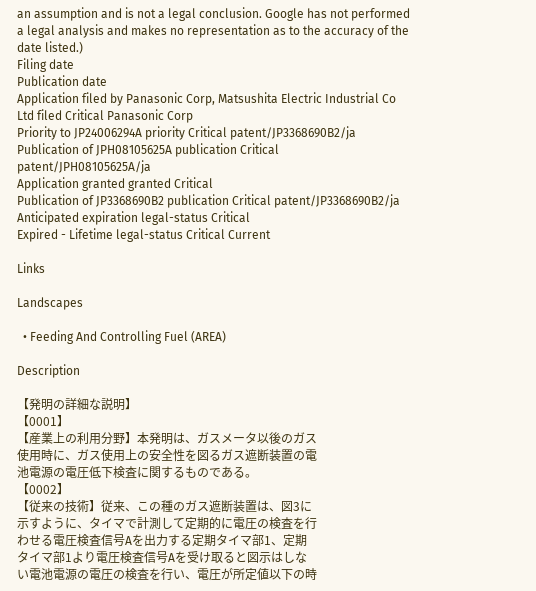an assumption and is not a legal conclusion. Google has not performed a legal analysis and makes no representation as to the accuracy of the date listed.)
Filing date
Publication date
Application filed by Panasonic Corp, Matsushita Electric Industrial Co Ltd filed Critical Panasonic Corp
Priority to JP24006294A priority Critical patent/JP3368690B2/ja
Publication of JPH08105625A publication Critical patent/JPH08105625A/ja
Application granted granted Critical
Publication of JP3368690B2 publication Critical patent/JP3368690B2/ja
Anticipated expiration legal-status Critical
Expired - Lifetime legal-status Critical Current

Links

Landscapes

  • Feeding And Controlling Fuel (AREA)

Description

【発明の詳細な説明】
【0001】
【産業上の利用分野】本発明は、ガスメータ以後のガス
使用時に、ガス使用上の安全性を図るガス遮断装置の電
池電源の電圧低下検査に関するものである。
【0002】
【従来の技術】従来、この種のガス遮断装置は、図3に
示すように、タイマで計測して定期的に電圧の検査を行
わせる電圧検査信号Aを出力する定期タイマ部1、定期
タイマ部1より電圧検査信号Aを受け取ると図示はしな
い電池電源の電圧の検査を行い、電圧が所定値以下の時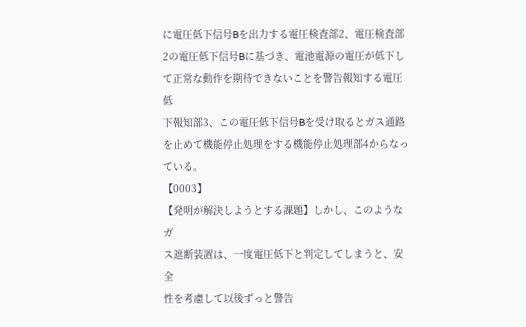に電圧低下信号Bを出力する電圧検査部2、電圧検査部
2の電圧低下信号Bに基づき、電池電源の電圧が低下し
て正常な動作を期待できないことを警告報知する電圧低
下報知部3、この電圧低下信号Bを受け取るとガス通路
を止めて機能停止処理をする機能停止処理部4からなっ
ている。
【0003】
【発明が解決しようとする課題】しかし、このようなガ
ス遮断装置は、一度電圧低下と判定してしまうと、安全
性を考慮して以後ずっと警告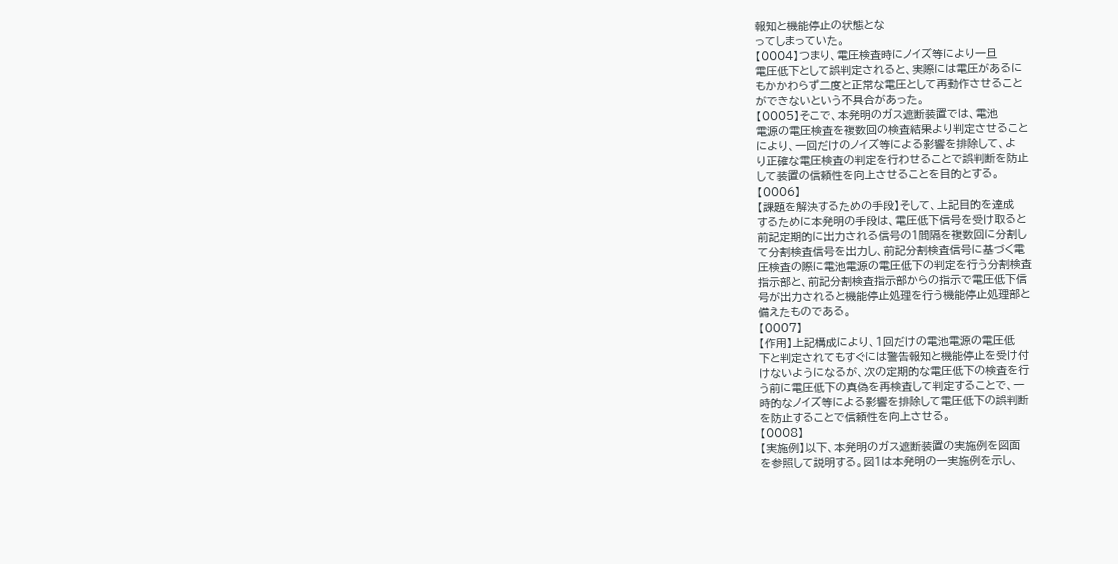報知と機能停止の状態とな
ってしまっていた。
【0004】つまり、電圧検査時にノイズ等により一旦
電圧低下として誤判定されると、実際には電圧があるに
もかかわらず二度と正常な電圧として再動作させること
ができないという不具合があった。
【0005】そこで、本発明のガス遮断装置では、電池
電源の電圧検査を複数回の検査結果より判定させること
により、一回だけのノイズ等による影響を排除して、よ
り正確な電圧検査の判定を行わせることで誤判断を防止
して装置の信頼性を向上させることを目的とする。
【0006】
【課題を解決するための手段】そして、上記目的を達成
するために本発明の手段は、電圧低下信号を受け取ると
前記定期的に出力される信号の1間隔を複数回に分割し
て分割検査信号を出力し、前記分割検査信号に基づく電
圧検査の際に電池電源の電圧低下の判定を行う分割検査
指示部と、前記分割検査指示部からの指示で電圧低下信
号が出力されると機能停止処理を行う機能停止処理部と
備えたものである。
【0007】
【作用】上記構成により、1回だけの電池電源の電圧低
下と判定されてもすぐには警告報知と機能停止を受け付
けないようになるが、次の定期的な電圧低下の検査を行
う前に電圧低下の真偽を再検査して判定することで、一
時的なノイズ等による影響を排除して電圧低下の誤判断
を防止することで信頼性を向上させる。
【0008】
【実施例】以下、本発明のガス遮断装置の実施例を図面
を参照して説明する。図1は本発明の一実施例を示し、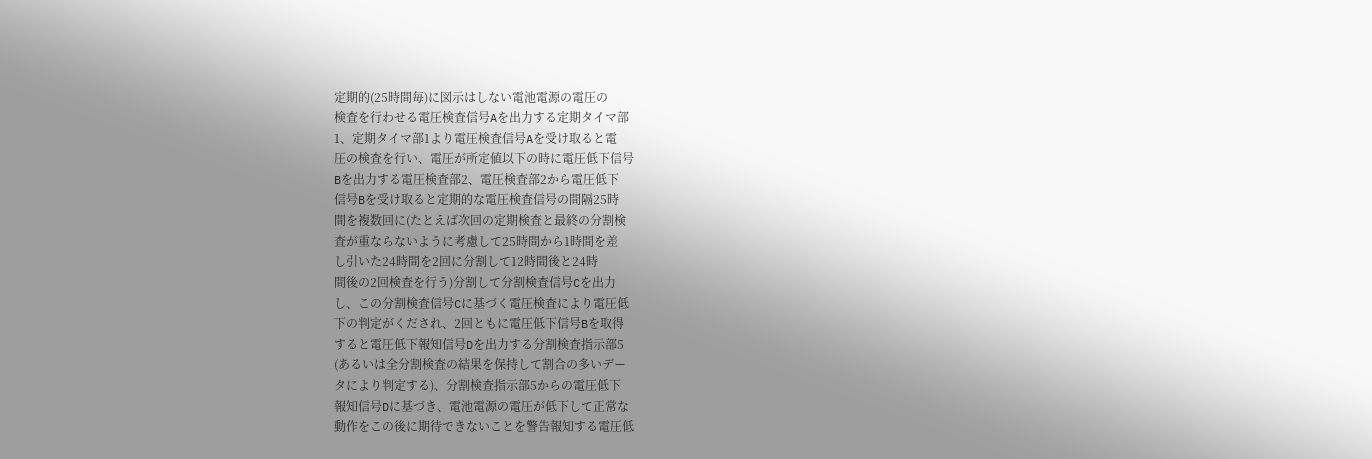定期的(25時間毎)に図示はしない電池電源の電圧の
検査を行わせる電圧検査信号Aを出力する定期タイマ部
1、定期タイマ部1より電圧検査信号Aを受け取ると電
圧の検査を行い、電圧が所定値以下の時に電圧低下信号
Bを出力する電圧検査部2、電圧検査部2から電圧低下
信号Bを受け取ると定期的な電圧検査信号の間隔25時
間を複数回に(たとえば次回の定期検査と最終の分割検
査が重ならないように考慮して25時間から1時間を差
し引いた24時間を2回に分割して12時間後と24時
間後の2回検査を行う)分割して分割検査信号Cを出力
し、この分割検査信号Cに基づく電圧検査により電圧低
下の判定がくだされ、2回ともに電圧低下信号Bを取得
すると電圧低下報知信号Dを出力する分割検査指示部5
(あるいは全分割検査の結果を保持して割合の多いデー
タにより判定する)、分割検査指示部5からの電圧低下
報知信号Dに基づき、電池電源の電圧が低下して正常な
動作をこの後に期待できないことを警告報知する電圧低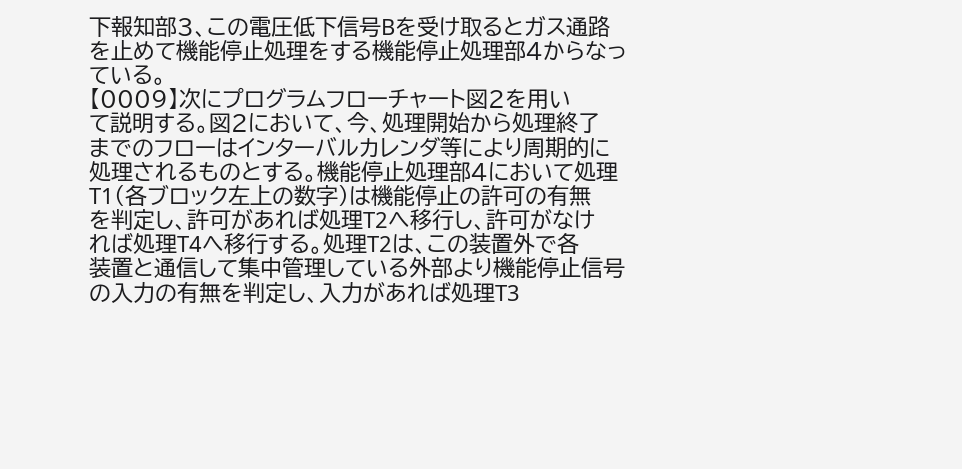下報知部3、この電圧低下信号Bを受け取るとガス通路
を止めて機能停止処理をする機能停止処理部4からなっ
ている。
【0009】次にプログラムフローチャート図2を用い
て説明する。図2において、今、処理開始から処理終了
までのフローはインターバルカレンダ等により周期的に
処理されるものとする。機能停止処理部4において処理
T1(各ブロック左上の数字)は機能停止の許可の有無
を判定し、許可があれば処理T2へ移行し、許可がなけ
れば処理T4へ移行する。処理T2は、この装置外で各
装置と通信して集中管理している外部より機能停止信号
の入力の有無を判定し、入力があれば処理T3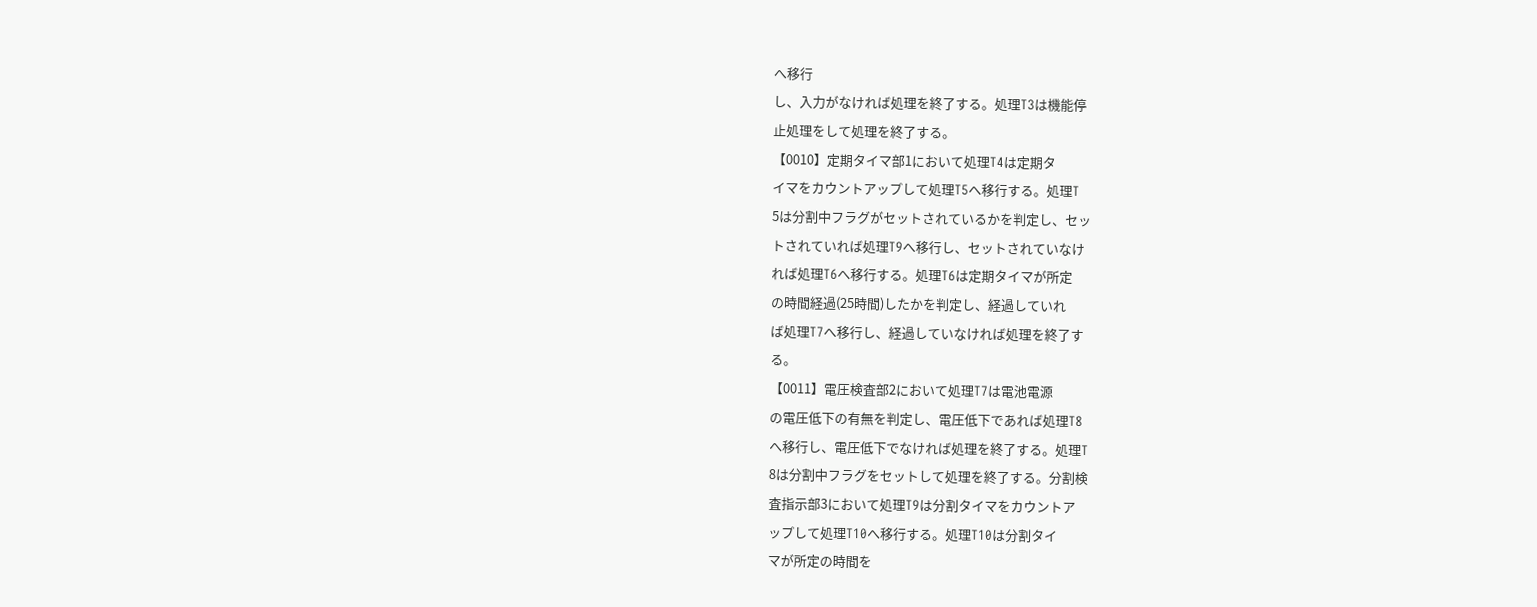へ移行
し、入力がなければ処理を終了する。処理T3は機能停
止処理をして処理を終了する。
【0010】定期タイマ部1において処理T4は定期タ
イマをカウントアップして処理T5へ移行する。処理T
5は分割中フラグがセットされているかを判定し、セッ
トされていれば処理T9へ移行し、セットされていなけ
れば処理T6へ移行する。処理T6は定期タイマが所定
の時間経過(25時間)したかを判定し、経過していれ
ば処理T7へ移行し、経過していなければ処理を終了す
る。
【0011】電圧検査部2において処理T7は電池電源
の電圧低下の有無を判定し、電圧低下であれば処理T8
へ移行し、電圧低下でなければ処理を終了する。処理T
8は分割中フラグをセットして処理を終了する。分割検
査指示部3において処理T9は分割タイマをカウントア
ップして処理T10へ移行する。処理T10は分割タイ
マが所定の時間を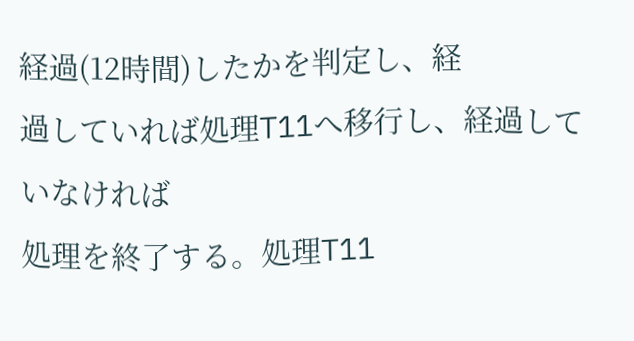経過(12時間)したかを判定し、経
過していれば処理T11へ移行し、経過していなければ
処理を終了する。処理T11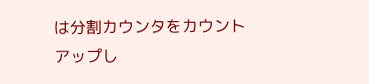は分割カウンタをカウント
アップし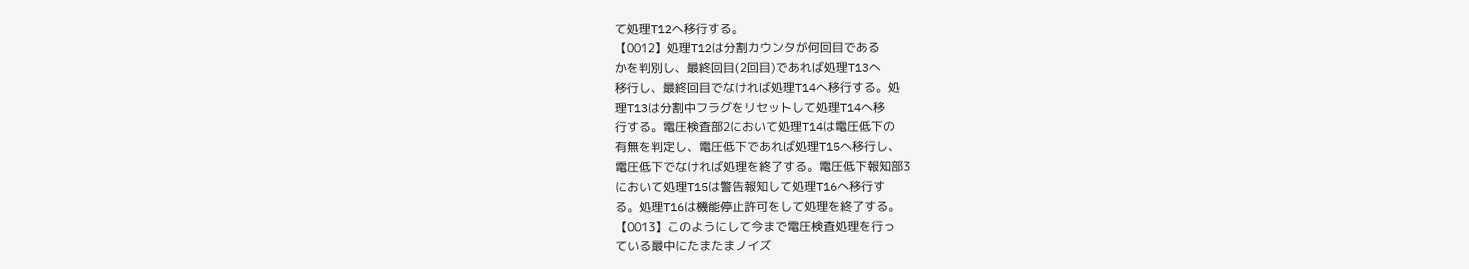て処理T12へ移行する。
【0012】処理T12は分割カウンタが何回目である
かを判別し、最終回目(2回目)であれば処理T13へ
移行し、最終回目でなければ処理T14へ移行する。処
理T13は分割中フラグをリセットして処理T14へ移
行する。電圧検査部2において処理T14は電圧低下の
有無を判定し、電圧低下であれば処理T15へ移行し、
電圧低下でなければ処理を終了する。電圧低下報知部3
において処理T15は警告報知して処理T16へ移行す
る。処理T16は機能停止許可をして処理を終了する。
【0013】このようにして今まで電圧検査処理を行っ
ている最中にたまたまノイズ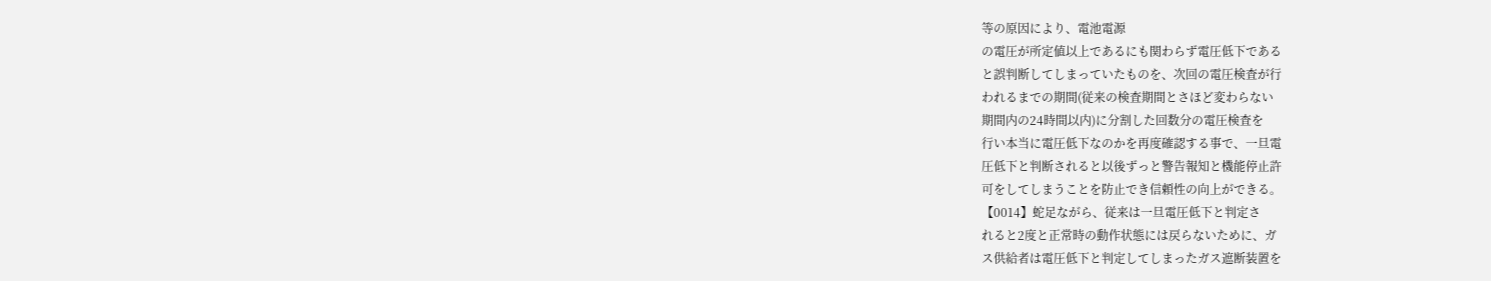等の原因により、電池電源
の電圧が所定値以上であるにも関わらず電圧低下である
と誤判断してしまっていたものを、次回の電圧検査が行
われるまでの期間(従来の検査期間とさほど変わらない
期間内の24時間以内)に分割した回数分の電圧検査を
行い本当に電圧低下なのかを再度確認する事で、一旦電
圧低下と判断されると以後ずっと警告報知と機能停止許
可をしてしまうことを防止でき信頼性の向上ができる。
【0014】蛇足ながら、従来は一旦電圧低下と判定さ
れると2度と正常時の動作状態には戻らないために、ガ
ス供給者は電圧低下と判定してしまったガス遮断装置を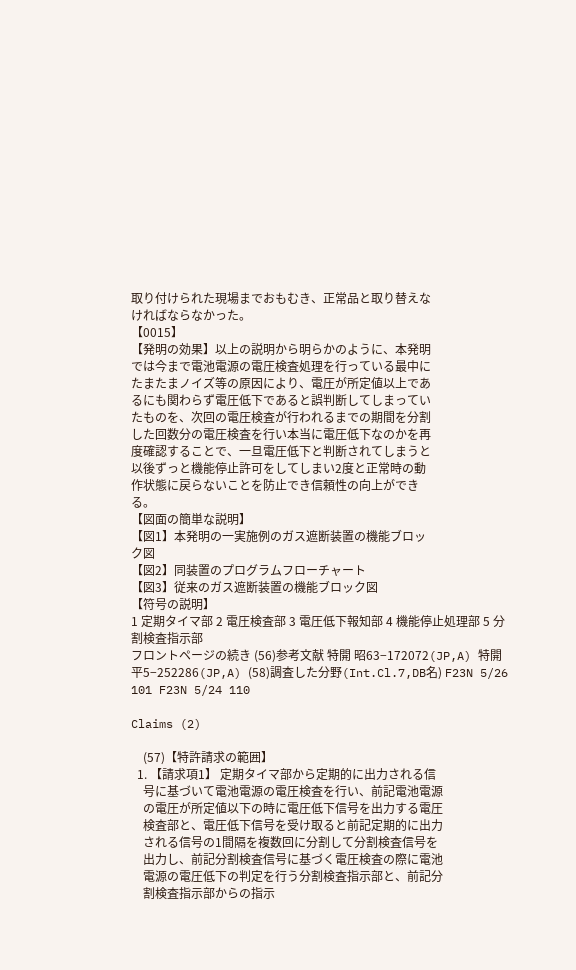取り付けられた現場までおもむき、正常品と取り替えな
ければならなかった。
【0015】
【発明の効果】以上の説明から明らかのように、本発明
では今まで電池電源の電圧検査処理を行っている最中に
たまたまノイズ等の原因により、電圧が所定値以上であ
るにも関わらず電圧低下であると誤判断してしまってい
たものを、次回の電圧検査が行われるまでの期間を分割
した回数分の電圧検査を行い本当に電圧低下なのかを再
度確認することで、一旦電圧低下と判断されてしまうと
以後ずっと機能停止許可をしてしまい2度と正常時の動
作状態に戻らないことを防止でき信頼性の向上ができ
る。
【図面の簡単な説明】
【図1】本発明の一実施例のガス遮断装置の機能ブロッ
ク図
【図2】同装置のプログラムフローチャート
【図3】従来のガス遮断装置の機能ブロック図
【符号の説明】
1 定期タイマ部 2 電圧検査部 3 電圧低下報知部 4 機能停止処理部 5 分割検査指示部
フロントページの続き (56)参考文献 特開 昭63−172072(JP,A) 特開 平5−252286(JP,A) (58)調査した分野(Int.Cl.7,DB名) F23N 5/26 101 F23N 5/24 110

Claims (2)

    (57)【特許請求の範囲】
  1. 【請求項1】 定期タイマ部から定期的に出力される信
    号に基づいて電池電源の電圧検査を行い、前記電池電源
    の電圧が所定値以下の時に電圧低下信号を出力する電圧
    検査部と、電圧低下信号を受け取ると前記定期的に出力
    される信号の1間隔を複数回に分割して分割検査信号を
    出力し、前記分割検査信号に基づく電圧検査の際に電池
    電源の電圧低下の判定を行う分割検査指示部と、前記分
    割検査指示部からの指示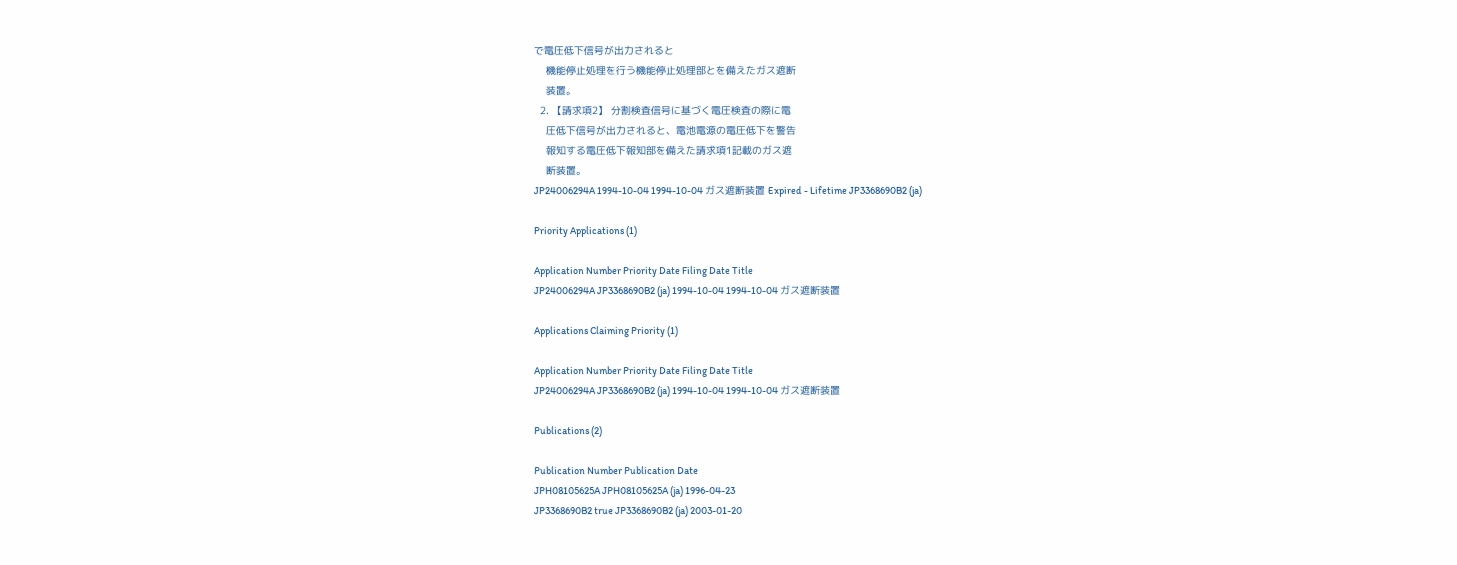で電圧低下信号が出力されると
    機能停止処理を行う機能停止処理部とを備えたガス遮断
    装置。
  2. 【請求項2】 分割検査信号に基づく電圧検査の際に電
    圧低下信号が出力されると、電池電源の電圧低下を警告
    報知する電圧低下報知部を備えた請求項1記載のガス遮
    断装置。
JP24006294A 1994-10-04 1994-10-04 ガス遮断装置 Expired - Lifetime JP3368690B2 (ja)

Priority Applications (1)

Application Number Priority Date Filing Date Title
JP24006294A JP3368690B2 (ja) 1994-10-04 1994-10-04 ガス遮断装置

Applications Claiming Priority (1)

Application Number Priority Date Filing Date Title
JP24006294A JP3368690B2 (ja) 1994-10-04 1994-10-04 ガス遮断装置

Publications (2)

Publication Number Publication Date
JPH08105625A JPH08105625A (ja) 1996-04-23
JP3368690B2 true JP3368690B2 (ja) 2003-01-20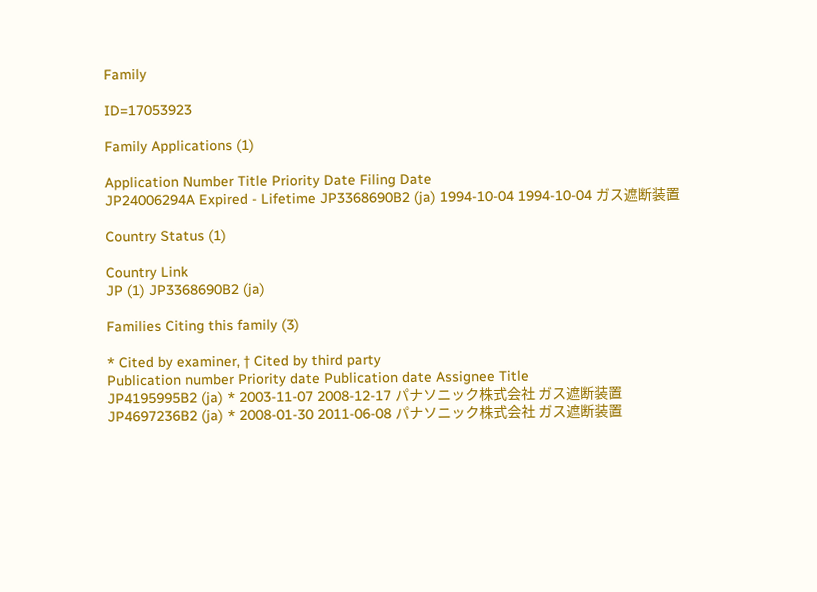Family

ID=17053923

Family Applications (1)

Application Number Title Priority Date Filing Date
JP24006294A Expired - Lifetime JP3368690B2 (ja) 1994-10-04 1994-10-04 ガス遮断装置

Country Status (1)

Country Link
JP (1) JP3368690B2 (ja)

Families Citing this family (3)

* Cited by examiner, † Cited by third party
Publication number Priority date Publication date Assignee Title
JP4195995B2 (ja) * 2003-11-07 2008-12-17 パナソニック株式会社 ガス遮断装置
JP4697236B2 (ja) * 2008-01-30 2011-06-08 パナソニック株式会社 ガス遮断装置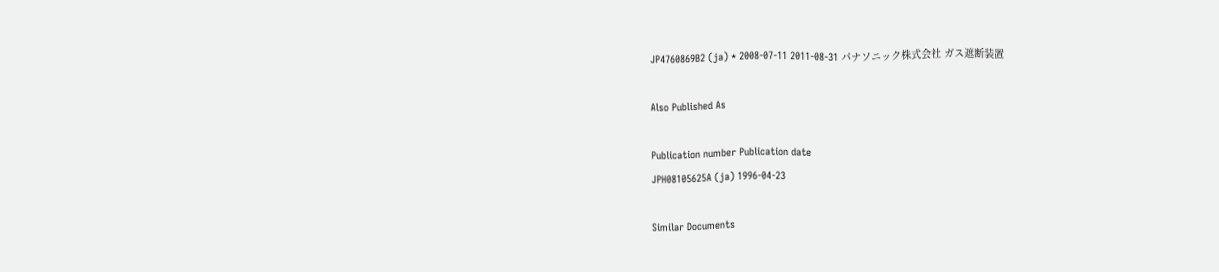JP4760869B2 (ja) * 2008-07-11 2011-08-31 パナソニック株式会社 ガス遮断装置

Also Published As

Publication number Publication date
JPH08105625A (ja) 1996-04-23

Similar Documents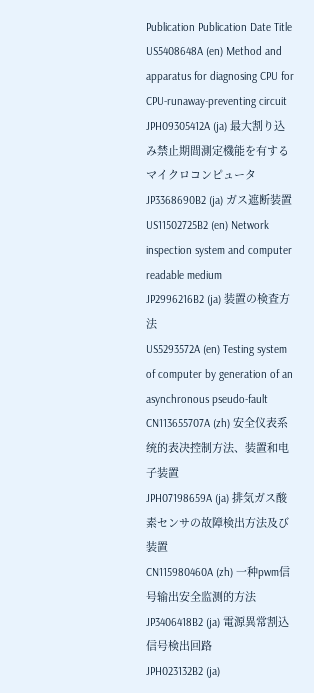Publication Publication Date Title
US5408648A (en) Method and apparatus for diagnosing CPU for CPU-runaway-preventing circuit
JPH09305412A (ja) 最大割り込み禁止期間測定機能を有するマイクロコンピュータ
JP3368690B2 (ja) ガス遮断装置
US11502725B2 (en) Network inspection system and computer readable medium
JP2996216B2 (ja) 装置の検査方法
US5293572A (en) Testing system of computer by generation of an asynchronous pseudo-fault
CN113655707A (zh) 安全仪表系统的表决控制方法、装置和电子装置
JPH07198659A (ja) 排気ガス酸素センサの故障検出方法及び装置
CN115980460A (zh) 一种pwm信号输出安全监测的方法
JP3406418B2 (ja) 電源異常割込信号検出回路
JPH023132B2 (ja)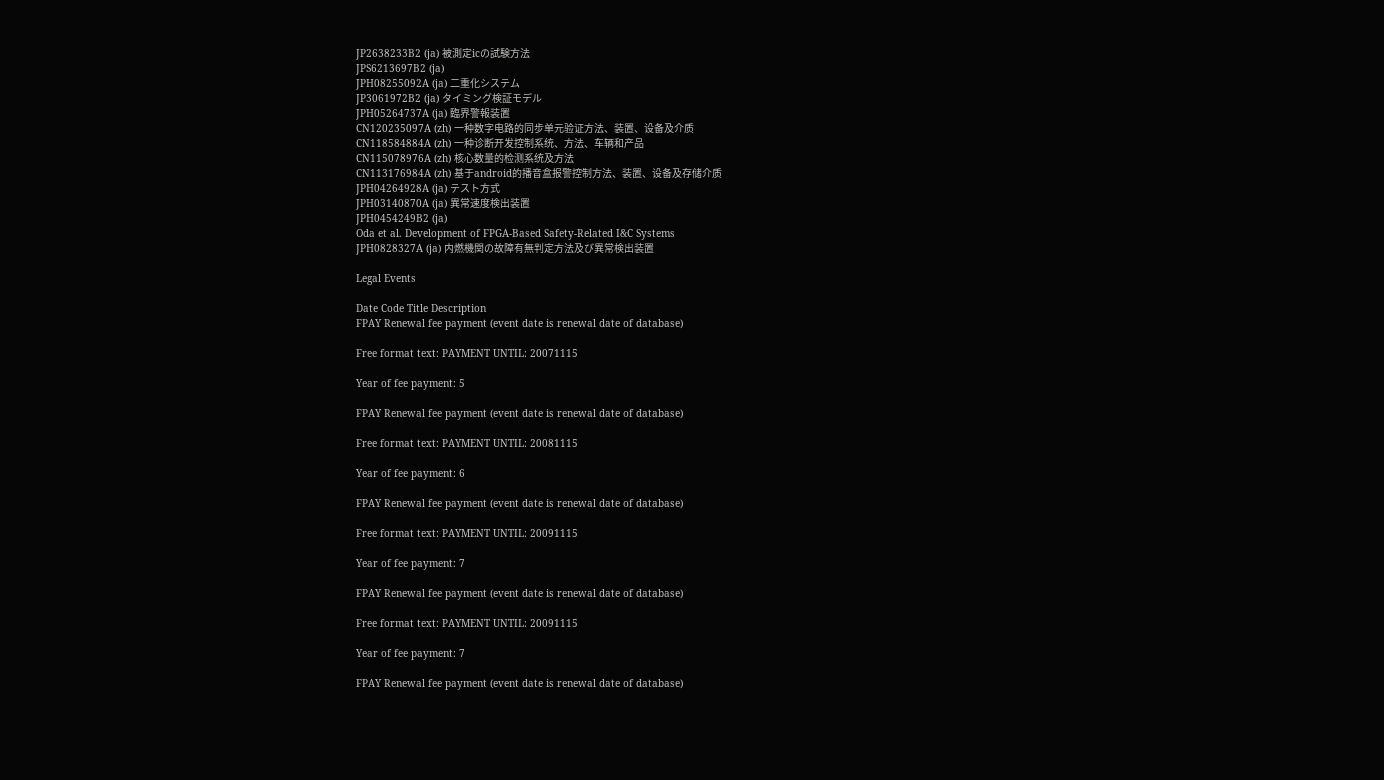JP2638233B2 (ja) 被測定icの試験方法
JPS6213697B2 (ja)
JPH08255092A (ja) 二重化システム
JP3061972B2 (ja) タイミング検証モデル
JPH05264737A (ja) 臨界警報装置
CN120235097A (zh) 一种数字电路的同步单元验证方法、装置、设备及介质
CN118584884A (zh) 一种诊断开发控制系统、方法、车辆和产品
CN115078976A (zh) 核心数量的检测系统及方法
CN113176984A (zh) 基于android的播音盒报警控制方法、装置、设备及存储介质
JPH04264928A (ja) テスト方式
JPH03140870A (ja) 異常速度検出装置
JPH0454249B2 (ja)
Oda et al. Development of FPGA-Based Safety-Related I&C Systems
JPH0828327A (ja) 内燃機関の故障有無判定方法及び異常検出装置

Legal Events

Date Code Title Description
FPAY Renewal fee payment (event date is renewal date of database)

Free format text: PAYMENT UNTIL: 20071115

Year of fee payment: 5

FPAY Renewal fee payment (event date is renewal date of database)

Free format text: PAYMENT UNTIL: 20081115

Year of fee payment: 6

FPAY Renewal fee payment (event date is renewal date of database)

Free format text: PAYMENT UNTIL: 20091115

Year of fee payment: 7

FPAY Renewal fee payment (event date is renewal date of database)

Free format text: PAYMENT UNTIL: 20091115

Year of fee payment: 7

FPAY Renewal fee payment (event date is renewal date of database)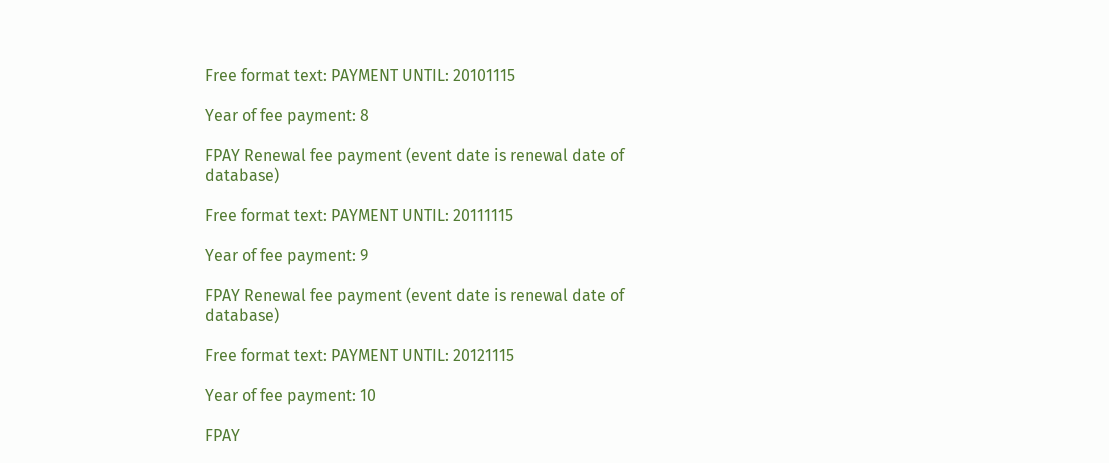Free format text: PAYMENT UNTIL: 20101115

Year of fee payment: 8

FPAY Renewal fee payment (event date is renewal date of database)

Free format text: PAYMENT UNTIL: 20111115

Year of fee payment: 9

FPAY Renewal fee payment (event date is renewal date of database)

Free format text: PAYMENT UNTIL: 20121115

Year of fee payment: 10

FPAY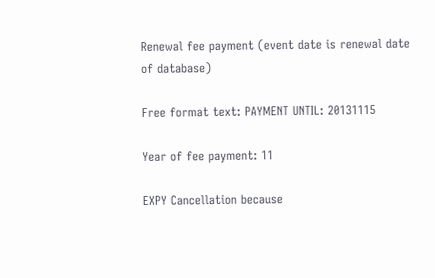Renewal fee payment (event date is renewal date of database)

Free format text: PAYMENT UNTIL: 20131115

Year of fee payment: 11

EXPY Cancellation because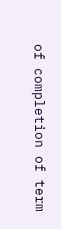of completion of term